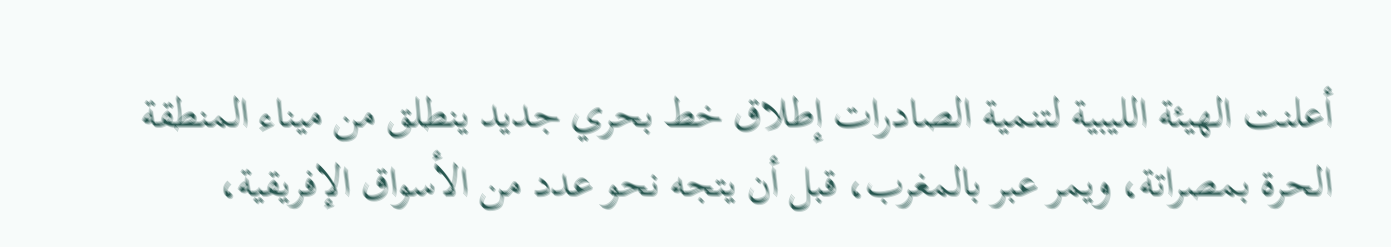أعلنت الهيئة الليبية لتنمية الصادرات إطلاق خط بحري جديد ينطلق من ميناء المنطقة الحرة بمصراتة، ويمر عبر بالمغرب، قبل أن يتجه نحو عدد من الأسواق الإفريقية،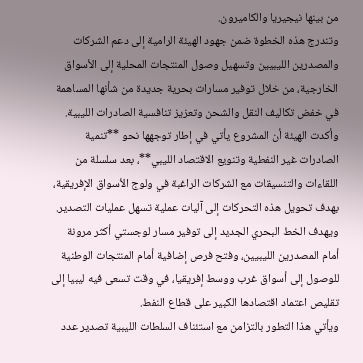من بينها نيجيريا والكاميرون.
وتندرج هذه الخطوة ضمن جهود الهيئة الرامية إلى دعم الشركات والمصدرين الليبيين وتسهيل وصول المنتجات المحلية إلى الأسواق الخارجية، من خلال توفير مسارات بحرية جديدة من شأنها المساهمة في خفض تكاليف النقل والشحن وتعزيز تنافسية الصادرات الليبية.
وأكدت الهيئة أن المشروع يأتي في إطار توجهها نحو **تنمية الصادرات غير النفطية وتنويع الاقتصاد الليبي**، بعد سلسلة من اللقاءات والتنسيقات مع الشركات الراغبة في ولوج الأسواق الإفريقية، بهدف تحويل هذه التحركات إلى آليات عملية تسهل عمليات التصدير.
ويهدف الخط البحري الجديد إلى توفير مسار لوجستي أكثر مرونة أمام المصدرين الليبيين، وفتح فرص إضافية أمام المنتجات الوطنية للوصول إلى أسواق غرب ووسط إفريقيا، في وقت تسعى فيه ليبيا إلى تقليص اعتماد اقتصادها الكبير على قطاع النفط.
ويأتي هذا التطور بالتزامن مع استئناف السلطات الليبية تصدير عدد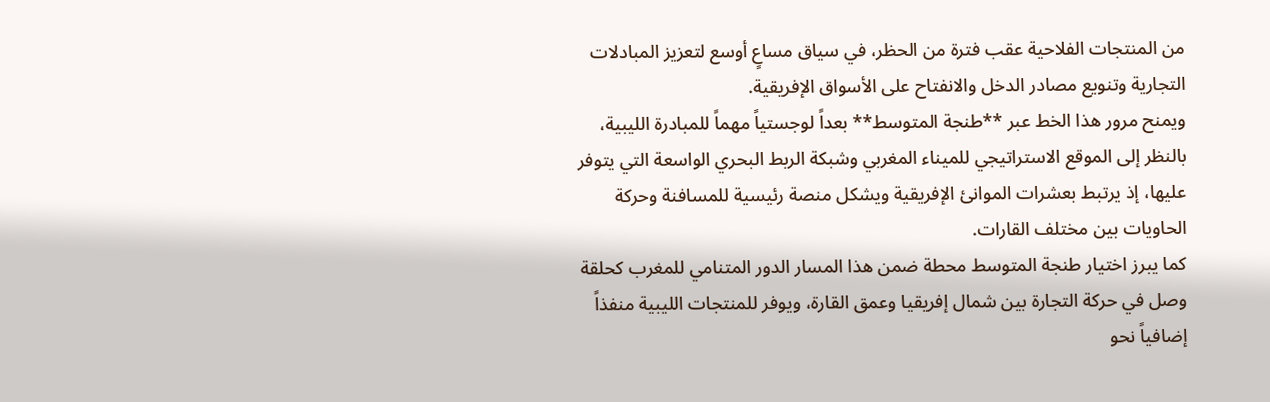من المنتجات الفلاحية عقب فترة من الحظر، في سياق مساعٍ أوسع لتعزيز المبادلات التجارية وتنويع مصادر الدخل والانفتاح على الأسواق الإفريقية.
ويمنح مرور هذا الخط عبر **طنجة المتوسط** بعداً لوجستياً مهماً للمبادرة الليبية، بالنظر إلى الموقع الاستراتيجي للميناء المغربي وشبكة الربط البحري الواسعة التي يتوفر عليها، إذ يرتبط بعشرات الموانئ الإفريقية ويشكل منصة رئيسية للمسافنة وحركة الحاويات بين مختلف القارات.
كما يبرز اختيار طنجة المتوسط محطة ضمن هذا المسار الدور المتنامي للمغرب كحلقة وصل في حركة التجارة بين شمال إفريقيا وعمق القارة، ويوفر للمنتجات الليبية منفذاً إضافياً نحو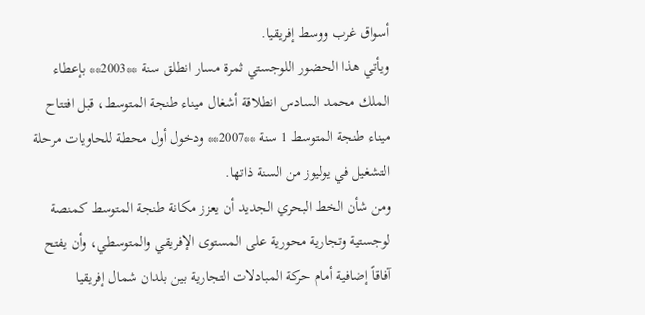أسواق غرب ووسط إفريقيا.
ويأتي هذا الحضور اللوجستي ثمرة مسار انطلق سنة **2003** بإعطاء الملك محمد السادس انطلاقة أشغال ميناء طنجة المتوسط، قبل افتتاح ميناء طنجة المتوسط 1 سنة **2007** ودخول أول محطة للحاويات مرحلة التشغيل في يوليوز من السنة ذاتها.
ومن شأن الخط البحري الجديد أن يعزز مكانة طنجة المتوسط كمنصة لوجستية وتجارية محورية على المستوى الإفريقي والمتوسطي، وأن يفتح آفاقاً إضافية أمام حركة المبادلات التجارية بين بلدان شمال إفريقيا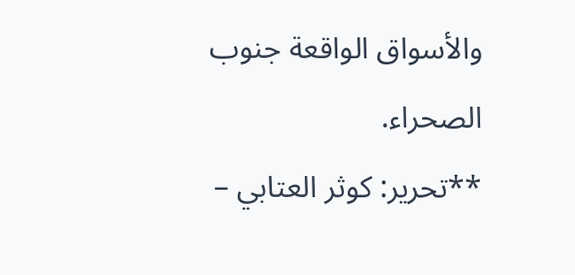والأسواق الواقعة جنوب الصحراء.
**تحرير: كوثر العتابي –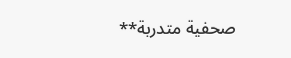صحفية متدربة**